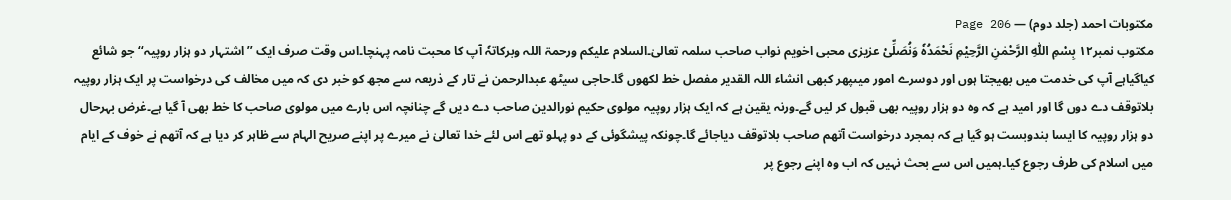مکتوبات احمد (جلد دوم) — Page 206
مکتوب نمبر۱۲ بِسْمِ اللّٰہِ الرَّحْمٰنِ الرَّحِیْمِ نَحْمَدُہٗ وَنُصَلِّیْ عزیزی محبی اخویم نواب صاحب سلمہ تعالیٰ۔السلام علیکم ورحمۃ اللہ وبرکاتہٗ آپ کا محبت نامہ پہنچا۔اس وقت صرف ایک ’’اشتہار دو ہزار روپیہ‘‘ جو شائع کیاگیاہے آپ کی خدمت میں بھیجتا ہوں اور دوسرے امور میںپھر کبھی انشاء اللہ القدیر مفصل خط لکھوں گا۔حاجی سیٹھ عبدالرحمن نے تار کے ذریعہ سے مجھ کو خبر دی کہ میں مخالف کی درخواست پر ایک ہزار روپیہ بلاتوقف دے دوں گا اور امید ہے کہ وہ دو ہزار روپیہ بھی قبول کر لیں گے۔ورنہ یقین ہے کہ ایک ہزار روپیہ مولوی حکیم نورالدین صاحب دے دیں گے چنانچہ اس بارے میں مولوی صاحب کا خط بھی آ گیا ہے۔غرض بہرحال دو ہزار روپیہ کا ایسا بندوبست ہو گیا ہے کہ بمجرد درخواست آتھم صاحب بلاتوقف دیاجائے گا۔چونکہ پیشگوئی کے دو پہلو تھے اس لئے خدا تعالیٰ نے میرے پر اپنے صریح الہام سے ظاہر کر دیا ہے کہ آتھم نے خوف کے ایام میں اسلام کی طرف رجوع کیا۔ہمیں اس سے بحث نہیں کہ اب وہ اپنے رجوع پر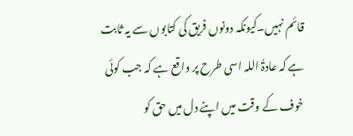قائم نہیں۔کیونکہ دونوں فریق کی کتابوں سے یہ ثابت ہے کہ عادۃُ اللہ اسی طرح پر واقع ہے کہ جب کوئی خوف کے وقت میں اپنے دل میں حق کو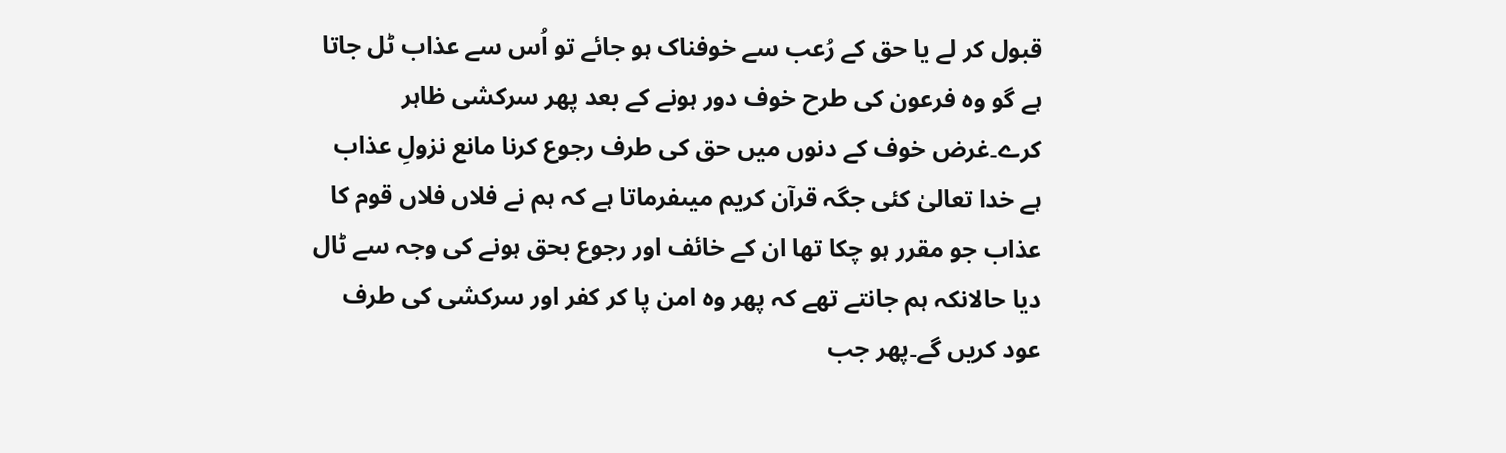قبول کر لے یا حق کے رُعب سے خوفناک ہو جائے تو اُس سے عذاب ٹل جاتا ہے گو وہ فرعون کی طرح خوف دور ہونے کے بعد پھر سرکشی ظاہر کرے۔غرض خوف کے دنوں میں حق کی طرف رجوع کرنا مانع نزولِ عذاب ہے خدا تعالیٰ کئی جگہ قرآن کریم میںفرماتا ہے کہ ہم نے فلاں فلاں قوم کا عذاب جو مقرر ہو چکا تھا ان کے خائف اور رجوع بحق ہونے کی وجہ سے ٹال دیا حالانکہ ہم جانتے تھے کہ پھر وہ امن پا کر کفر اور سرکشی کی طرف عود کریں گے۔پھر جب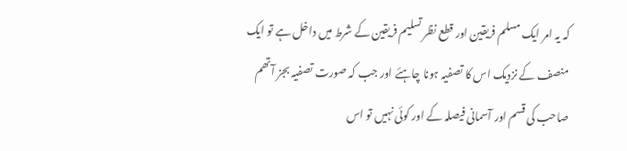کہ یہ امر ایک مسلم فریقین اور قطع نظر تسلیم فریقین کے شرط میں داخل ہے تو ایک منصف کے نزدیک اس کا تصفیہ ہونا چاہئے اور جب کہ صورت تصفیہ بجز آتھم صاحب کی قسم اور آسمانی فیصلہ کے اور کوئی نہیں تو اس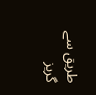طریق سے گریز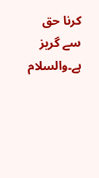کرنا حق سے گریز ہے۔والسلام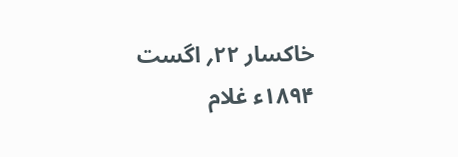خاکسار ۲۲؍ اگست ۱۸۹۴ء غلام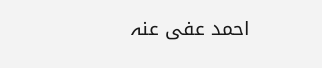احمد عفی عنہ